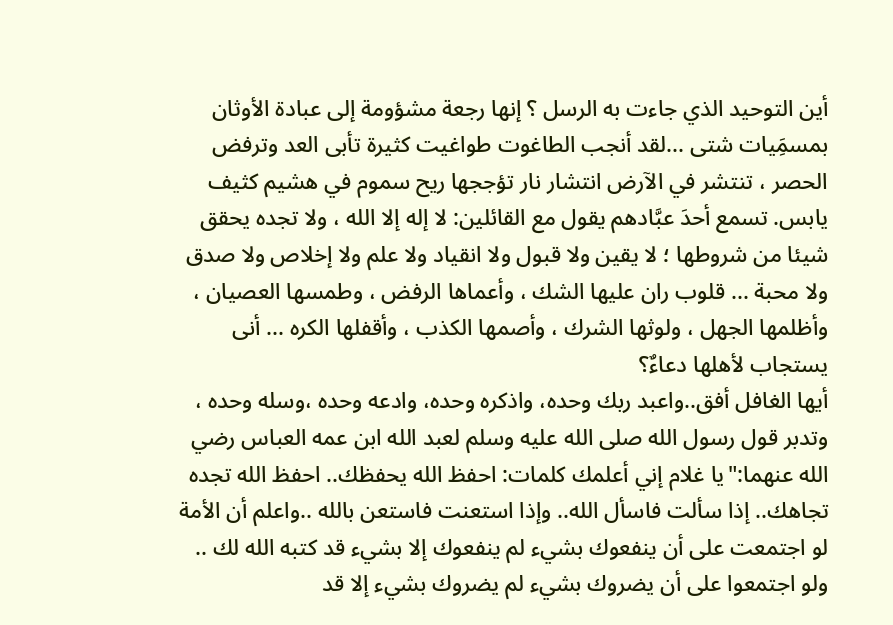أين التوحيد الذي جاءت به الرسل ؟ إنها رجعة مشؤومة إلى عبادة الأوثان بمسمَِيات شتى ...لقد أنجب الطاغوت طواغيت كثيرة تأبى العد وترفض الحصر ، تنتشر في الآرض انتشار نار تؤججها ريح سموم في هشيم كثيف يابس. تسمع أحدَ عبَّادهم يقول مع القائلين: لا إله إلا الله ، ولا تجده يحقق شيئا من شروطها ؛ لا يقين ولا قبول ولا انقياد ولا علم ولا إخلاص ولا صدق ولا محبة ... قلوب ران عليها الشك ، وأعماها الرفض ، وطمسها العصيان ، وأظلمها الجهل ، ولوثها الشرك ، وأصمها الكذب ، وأقفلها الكره ... أنى يستجاب لأهلها دعاءٌ؟
أيها الغافل أفق..واعبد ربك وحده، واذكره وحده، وادعه وحده ،وسله وحده ، وتدبر قول رسول الله صلى الله عليه وسلم لعبد الله ابن عمه العباس رضي الله عنهما:"يا غلام إني أعلمك كلمات: احفظ الله يحفظك.. احفظ الله تجده تجاهك.. إذا سألت فاسأل الله.. وإذا استعنت فاستعن بالله ..واعلم أن الأمة لو اجتمعت على أن ينفعوك بشيء لم ينفعوك إلا بشيء قد كتبه الله لك .. ولو اجتمعوا على أن يضروك بشيء لم يضروك بشيء إلا قد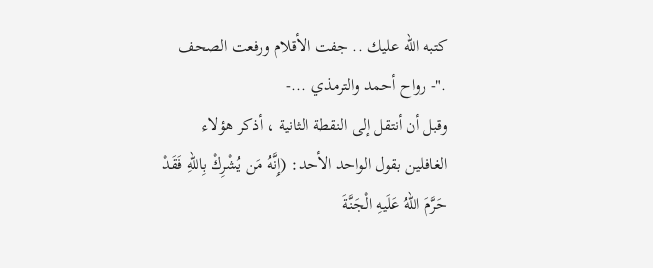كتبه الله عليك .. جفت الأقلام ورفعت الصحف ."- رواح أحمد والترمذي ...-
وقبل أن أنتقل إلى النقطة الثانية ، أذكر هؤلاء الغافلين بقول الواحد الأحد: (إِنَّهُ مَن يُشْرِكْ بِاللّهِ فَقَدْ حَرَّمَ اللّهُ عَلَيهِ الْجَنَّةَ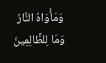وَمَأْوَاهُ النَّارُ وَمَا لِلظَّالِمِينَ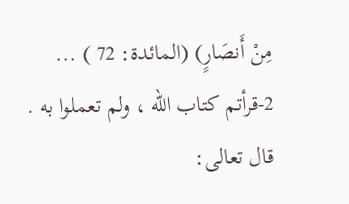مِنْ أَنصَارٍ) (المائدة: 72 ) ...
2-قرأتم كتاب الله ، ولم تعملوا به .
قال تعالى: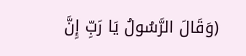(وَقَالَ الرَّسُولُ يَا رَبِّ إِنَّ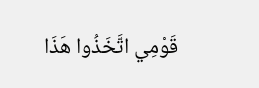قَوْمِي اتَّخَذُوا هَذَا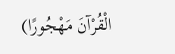الْقُرْآنَ مَهْجُورًا)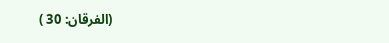(الفرقان: 30 )